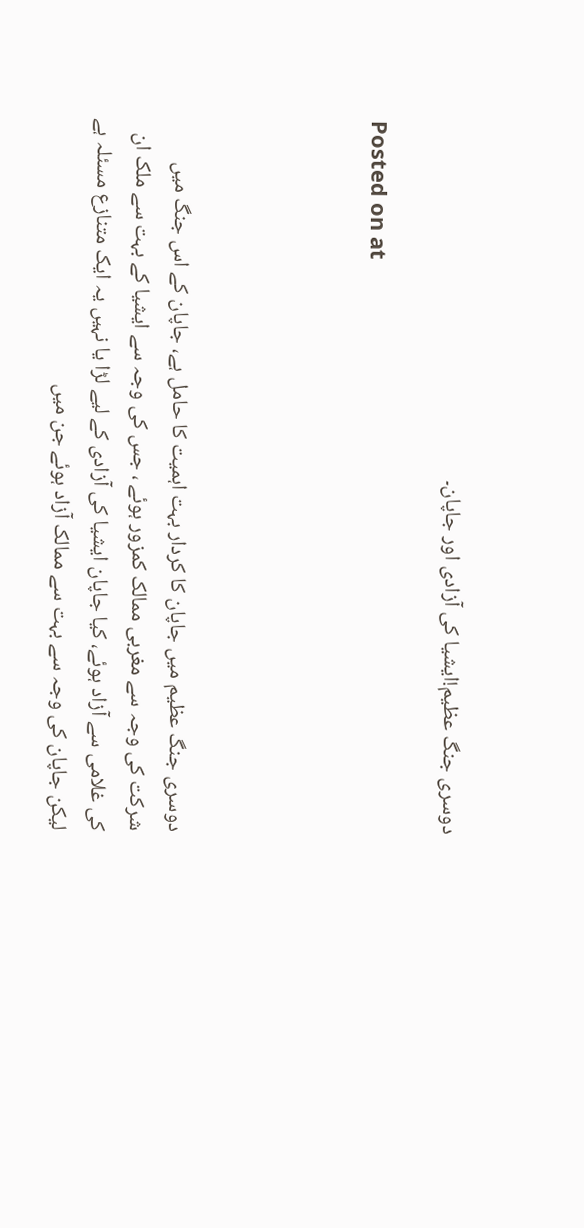دوسری جنگ عظیم!ایشیا کی آزادی اور جاپان۔

Posted on at




دوسری جنگ عظیم میں جاپان کا کردار بہت اہمیت کا حامل ہے، جاپان کے اس جنگ میں شرکت کی وجہ سے مغربی ممالک کمزور ہوئے ، جس کی وجہ سے ایشیا کے بہت سے ملک ان کی غلامی سے آزاد ہوئے، کیا جاپان ایشیا کی آزادی کے لیے لڑا یا نہیں یہ ایک متنازع مسئلہ ہے لیکن جاپان کی وجہ سے بہت سے ممالک آزاد ہوئے جن میں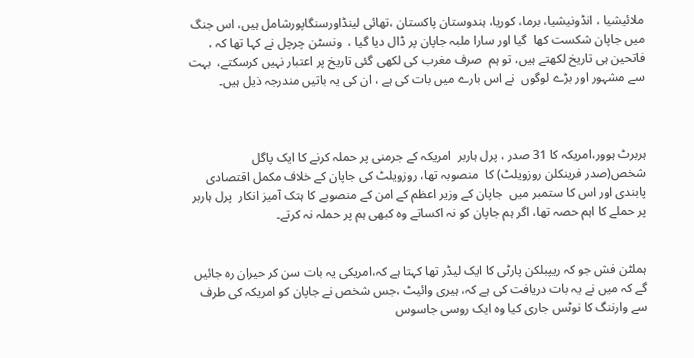ملائیشیا ، انڈونیشیا، برما، کوریا، ہندوستان پاکستان ،تھائی لینڈاورسنگاپورشامل ہیں، اس جنگ میں جاپان شکست کھا  گیا اور سارا ملبہ جاپان پر ڈال دیا گیا ،  ونسٹن چرچل نے کہا تھا کہ ، فاتحین ہی تاریخ لکھتے ہیں، تو ہم  صرف مغرب کی لکھی گئی تاریخ پر اعتبار نہیں کرسکتے،  بہت سے مشہور اور بڑے لوگوں  نے اس بارے میں بات کی ہے ، ان کی یہ باتیں مندرجہ ذیل ہیں۔



ہربرٹ ہوور،امریکہ کا 31 صدر ، پرل ہاربر  امریکہ کے جرمنی پر حملہ کرنے کا ایک پاگل شخص(صدر فرینکلن روزویلٹ) کا  منصوبہ تھا، روزویلٹ کی جاپان کے خلاف مکمل اقتصادی پابندی اور اس کا ستمبر میں  جاپان کے وزیر اعظم کے امن کے منصوبے کا ہتک آمیز انکار  پرل ہاربر  پر حملے کا اہم حصہ تھا، اگر ہم جاپان کو نہ اکساتے وہ کبھی ہم پر حملہ نہ کرتے۔


ہملٹن فش جو کہ ریپبلکن پارٹی کا ایک لیڈر تھا کہتا ہے کہ،امریکی یہ بات سن کر حیران رہ جائیں گے کہ میں نے یہ بات دریافت کی ہے کہ، ہیری وائیٹ ،جس شخص نے جاپان کو امریکہ کی طرف سے وارننگ کا نوٹس جاری کیا وہ ایک روسی جاسوس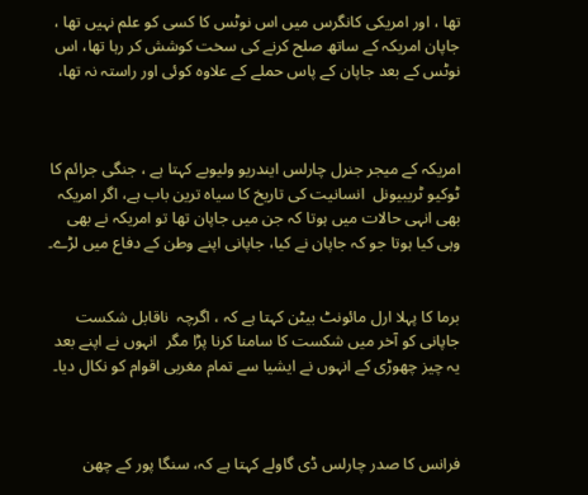تھا ، اور امریکی کانگرس میں اس نوٹس کا کسی کو علم نہیں تھا ، جاپان امریکہ کے ساتھ صلح کرنے کی سخت کوشش کر رہا تھا، اس نوٹس کے بعد جاپان کے پاس حملے کے علاوہ کوئی اور راستہ نہ تھا،



امریکہ کے میجر جنرل چارلس ایندریو ولیوبے کہتا ہے ، جنگی جرائم کا ٹوکیو ٹریبیونل  انسانیت کی تاریخ کا سیاہ ترین باب ہے، اگر امریکہ بھی انہی حالات میں ہوتا کہ جن میں جاپان تھا تو امریکہ نے بھی وہی کیا ہوتا جو کہ جاپان نے کیا، جاپانی اپنے وطن کے دفاع میں لڑے۔


برما کا پہلا ارل مائونٹ بیٹن کہتا ہے کہ ، اگرچہ  ناقابل شکست جاپانی کو آخر میں شکست کا سامنا کرنا پڑا مگر  انہوں نے اپنے بعد یہ چیز چھوڑی کے انہوں نے ایشیا سے تمام مغربی اقوام کو نکال دیا۔



فرانس کا صدر چارلس ڈی گاولے کہتا ہے کہ، سنگا پور کے چھن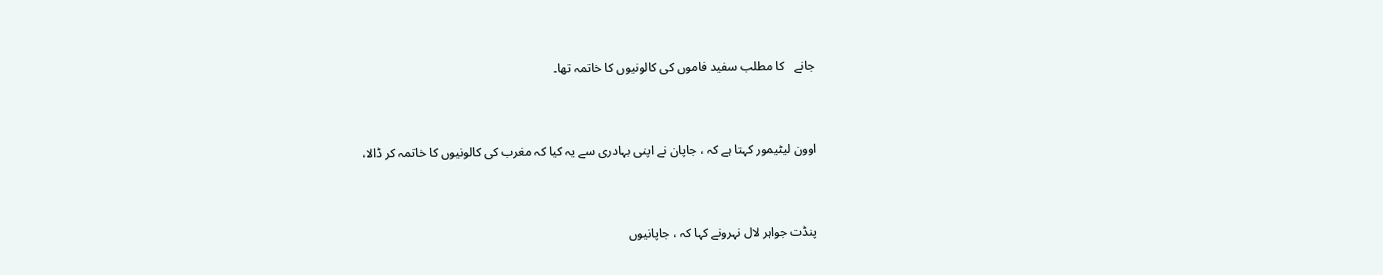جانے   کا مطلب سفید فاموں کی کالونیوں کا خاتمہ تھا۔


اوون لیٹیمور کہتا ہے کہ ، جاپان نے اپنی بہادری سے یہ کیا کہ مغرب کی کالونیوں کا خاتمہ کر ڈالا،


پنڈت جواہر لال نہرونے کہا کہ ، جاپانیوں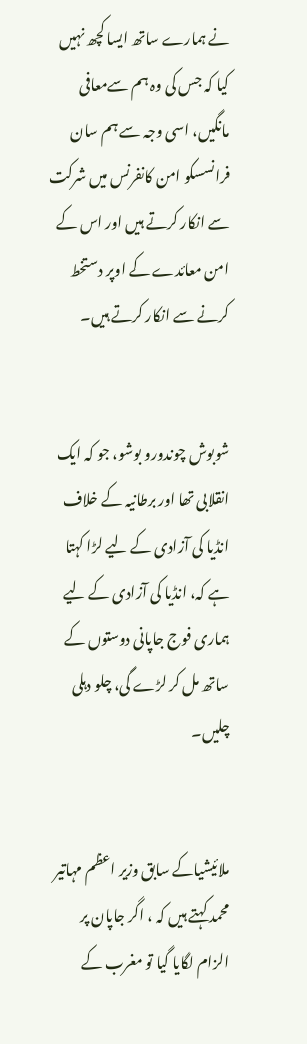نے ہمارے ساتھ ایسا کچھ نہیں کیا کہ جس کی وہ ہم سےمعافی مانگیں، اسی وجہ سے ہم سان فرانسسکو امن کانفرنس میں شرکت سے انکار کرتے ہیں اور اس کے امن معائدے کے اوپر دستخط کرنے سے انکار کرتے ہیں۔


شوبوش چوندورو بوشو، جو کہ ایک  انقلابی تھا اور برطانیہ کے خلاف انڈیا کی آزادی کے لیے لڑا کہتا ہے کہ، انڈیا کی آزادی کے لیے ہماری فوج جاپانی دوستوں کے ساتھ مل کر لڑے گی، چلو دہلی چلیں۔


ملائیشیاکے سابق وزیر اعظم مہاتیر محمد کہتے ہیں کہ ، اگر جاپان پر الزام لگایا گیا تو مغرب کے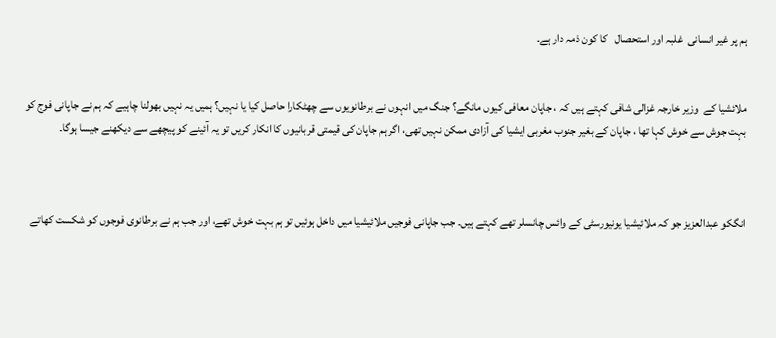ہم پر غیر انسانی  غلبہ اور استحصال   کا کون ذمہ دار ہے۔


ملائشیا کے  وزیر خارجہ غزالی شافی کہتے ہیں کہ ، جاپان معافی کیوں مانگے؟ جنگ میں انہوں نے برطانویوں سے چھٹکارا حاصل کیا یا نہیں؟ ہمیں یہ نہیں بھولنا چاہیے کہ ہم نے جاپانی فوج کو  بہت جوش سے خوش کہا تھا ، جاپان کے بغیر جنوب مغربی ایشیا کی آزادی ممکن نہیں تھی، اگر ہم جاپان کی قیمتی قربانیوں کا انکار کریں تو یہ آئینے کو پیچھے سے دیکھنے جیسا ہوگا۔



انگکو عبدالعزیز جو کہ ملائیشیا یونیورسٹی کے وائس چانسلر تھے کہتے ہیں۔ جب جاپانی فوجیں ملائیشیا میں داخل ہوئیں تو ہم بہت خوش تھے، اور جب ہم نے برطانوی فوجوں کو شکست کھاتے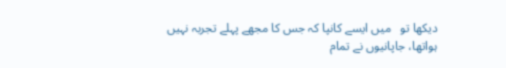دیکھا تو   میں ایسے کانپا کہ جس کا مجھے پہلے تجربہ نہیں ہواتھا، جاپانیوں نے تمام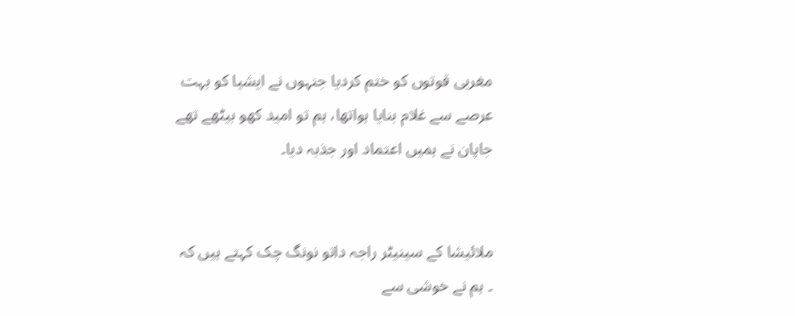مغربی قوتوں کو ختم کردیا جنہوں نے ایشیا کو بہت عرصے سے غلام بنایا ہواتھا، ہم تو امید کھو بیٹھے تھے جاپان نے ہمیں اعتماد اور جذبہ دیا۔


ملائیشا کے سینیٹر راجہ داتو نونگ چک کہتے ہیں کہ ۔ ہم نے خوشی سے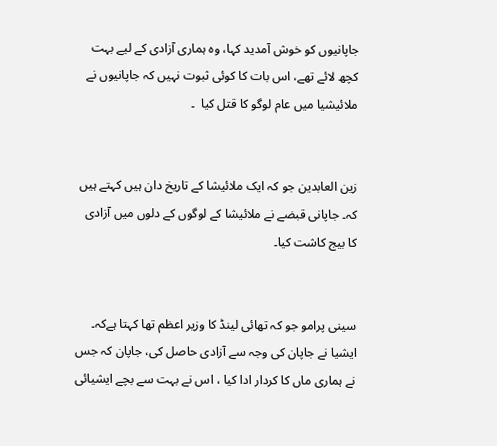جاپانیوں کو خوش آمدید کہا، وہ ہماری آزادی کے لیے بہت کچھ لائے تھے، اس بات کا کوئی ثبوت نہیں کہ جاپانیوں نے ملائیشیا میں عام لوگو کا قتل کیا  ۔


زین العابدین جو کہ ایک ملائیشا کے تاریخ دان ہیں کہتے ہیں کہ۔ جاپانی قبضے نے ملائیشا کے لوگوں کے دلوں میں آزادی کا بیج کاشت کیا۔


سینی پرامو جو کہ تھائی لینڈ کا وزیر اعظم تھا کہتا ہےکہ۔ ایشیا نے جاپان کی وجہ سے آزادی حاصل کی، جاپان کہ جس نے ہماری ماں کا کردار ادا کیا ، اس نے بہت سے بچے ایشیائی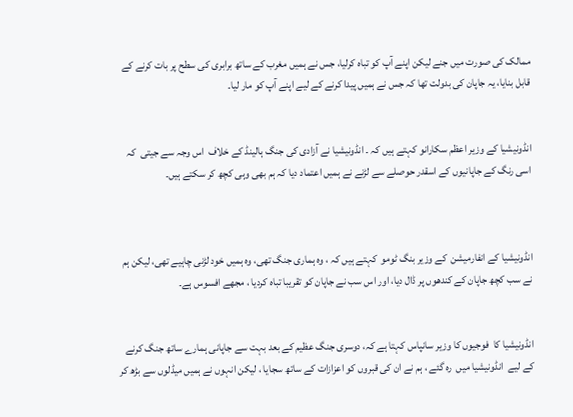ممالک کی صورت میں جنے لیکن اپنے آپ کو تباہ کرلیا، جس نے ہمیں مغرب کے ساتھ برابری کی سطح پر بات کرنے کے قابل بنایا، یہ جاپان کی بدولت تھا کہ جس نے ہمیں پیدا کرنے کے لیے اپنے آپ کو مار لیا۔


انڈونیشیا کے وزیر اعظم سکارانو کہتے ہیں کہ ۔ انڈونیشیا نے آزادی کی جنگ ہالینڈ کے خلاف  اس وجہ سے جیتی  کہ اسی رنگ کے جاپانیوں کے اسقدر حوصلے سے لڑنے نے ہمیں اعتماد دیا کہ ہم بھی وہی کچھ کر سکتے ہیں۔



انڈونیشیا کے انفارمیشن  کے وزیر بنگ ٹومو  کہتے ہیں کہ ، وہ ہماری جنگ تھی، وہ ہمیں خود لڑنی چاہیے تھی، لیکن ہم نے سب کچھ جاپان کے کندھوں پر ڈال دیا، اور اس سب نے جاپان کو تقریبا تباہ کردیا ، مجھے افسوس ہے۔


انڈونیشیا کا  فوجیوں کا وزیر سانپاس کہتا ہے کہ، دوسری جنگ عظیم کے بعد بہت سے جاپانی ہمارے ساتھ جنگ کرنے کے لیے  انڈونیشیا میں  رہ گئے ، ہم نے ان کی قبروں کو اعزازات کے ساتھ سجایا ، لیکن انہوں نے ہمیں میڈلوں سے بڑھ کر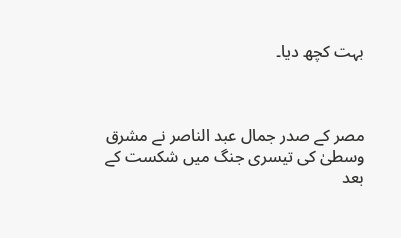بہت کچھ دیا۔



مصر کے صدر جمال عبد الناصر نے مشرق وسطیٰ کی تیسری جنگ میں شکست کے بعد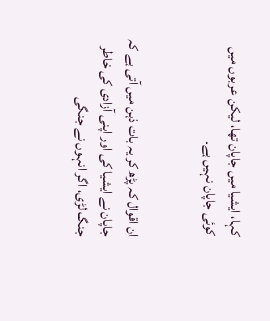کہا، ایشیا میں جاپان تھا، لیکن عربوں میں کوئی جاپان نہیں ہے۔


ان اقوال کہ پڑھ کر یہ بات ذہن میں آتی ہے کہ جاپان نے ایشیا کی اور اپنی آزادی کی خاطر جنگ لڑی، اگر انہوں نے جنگی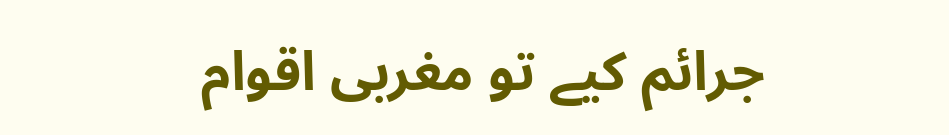جرائم کیے تو مغربی اقوام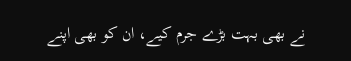نے بھی بہت بڑے جرم کیے، ان کو بھی اپنے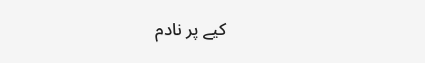کیے پر نادم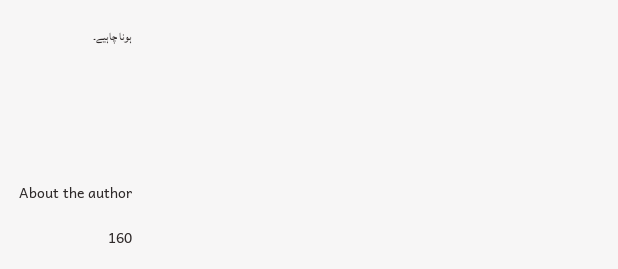ہونا چاہیے۔






About the author

160